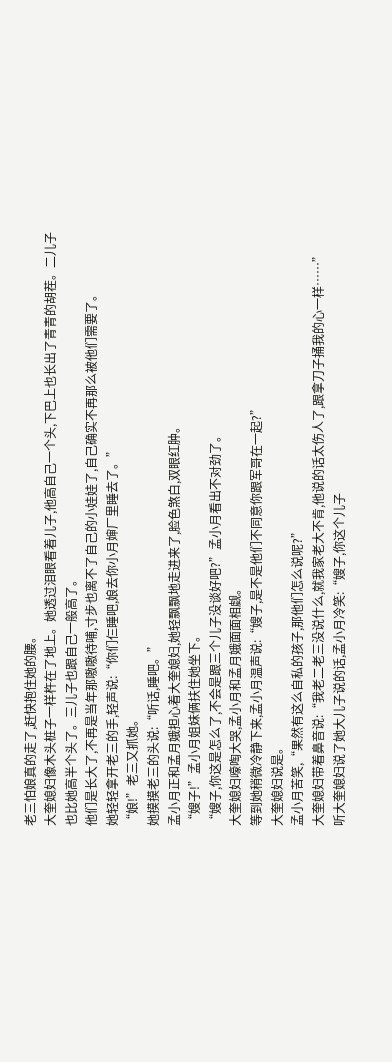老三怕娘真的走了,赶快抱住她的腰。
大奎媳妇像木头桩子一样杵在了地上。她透过泪眼看着儿子,他高自己一个头,下巴上也长出了青青的胡茬。二儿子也比她高半个头了。三儿子也跟自己一般高了。
他们是长大了,不再是当年那嗷嗷待哺,寸步也离不了自己的小娃娃了,自己确实不再那么被他们需要了。
她轻轻拿开老三的手,轻声说:“你们仨睡吧,娘去你小月婶厂里睡去了。”
“娘!”老三又抓她。
她摸摸老三的头说:“听话,睡吧。”
孟小月正和孟月娥担心着大奎媳妇,她轻飘飘地走进来了,脸色煞白,双眼红肿。
“嫂子!”孟小月姐妹俩扶住她坐下。
“嫂子,你这是怎么了,不会是跟三个儿子没谈好吧?”孟小月看出不对劲了。
大奎媳妇嚎啕大哭,孟小月和孟月娥面面相觑。
等到她稍微冷静下来,孟小月温声说:“嫂子,是不是他们不同意你跟军哥在一起?”
大奎媳妇说是。
孟小月苦笑,“果然有这么自私的孩子,那他们怎么说呢?”
大奎媳妇带着鼻音说:“我老二老三没说什么,就我家老大不肯,他说的话太伤人了,跟拿刀子捅我的心一样……”
听大奎媳妇说了她大儿子说的话,孟小月冷笑:“嫂子,你这个儿子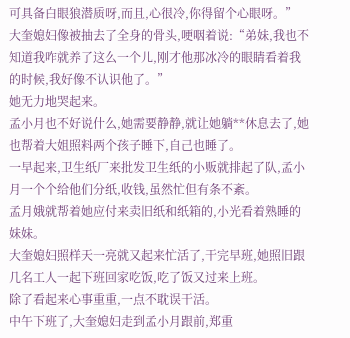可具备白眼狼潜质呀,而且,心很冷,你得留个心眼呀。”
大奎媳妇像被抽去了全身的骨头,哽咽着说:“弟妹,我也不知道我咋就养了这么一个儿,刚才他那冰冷的眼睛看着我的时候,我好像不认识他了。”
她无力地哭起来。
孟小月也不好说什么,她需要静静,就让她躺**休息去了,她也帮着大姐照料两个孩子睡下,自己也睡了。
一早起来,卫生纸厂来批发卫生纸的小贩就排起了队,孟小月一个个给他们分纸,收钱,虽然忙但有条不紊。
孟月娥就帮着她应付来卖旧纸和纸箱的,小光看着熟睡的妹妹。
大奎媳妇照样天一亮就又起来忙活了,干完早班,她照旧跟几名工人一起下班回家吃饭,吃了饭又过来上班。
除了看起来心事重重,一点不耽误干活。
中午下班了,大奎媳妇走到孟小月跟前,郑重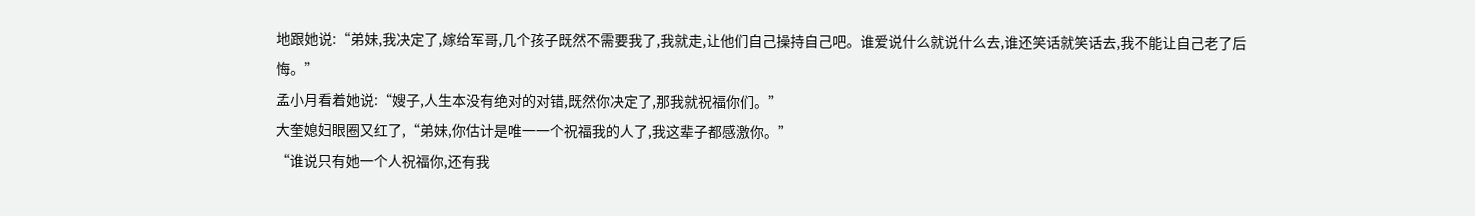地跟她说:“弟妹,我决定了,嫁给军哥,几个孩子既然不需要我了,我就走,让他们自己操持自己吧。谁爱说什么就说什么去,谁还笑话就笑话去,我不能让自己老了后悔。”
孟小月看着她说:“嫂子,人生本没有绝对的对错,既然你决定了,那我就祝福你们。”
大奎媳妇眼圈又红了,“弟妹,你估计是唯一一个祝福我的人了,我这辈子都感激你。”
“谁说只有她一个人祝福你,还有我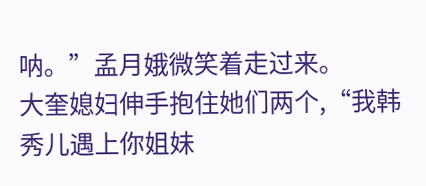呐。”孟月娥微笑着走过来。
大奎媳妇伸手抱住她们两个,“我韩秀儿遇上你姐妹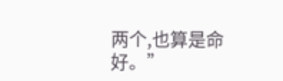两个,也算是命好。”